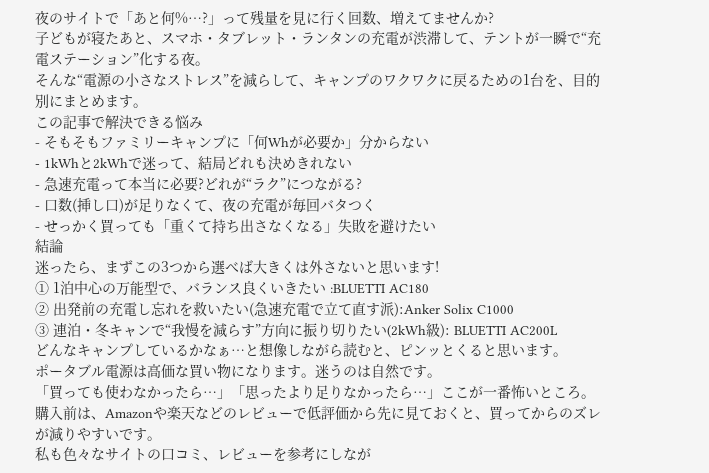夜のサイトで「あと何%…?」って残量を見に行く回数、増えてませんか?
子どもが寝たあと、スマホ・タブレット・ランタンの充電が渋滞して、テントが一瞬で“充電ステーション”化する夜。
そんな“電源の小さなストレス”を減らして、キャンプのワクワクに戻るための1台を、目的別にまとめます。
この記事で解決できる悩み
- そもそもファミリーキャンプに「何Whが必要か」分からない
- 1kWhと2kWhで迷って、結局どれも決めきれない
- 急速充電って本当に必要?どれが“ラク”につながる?
- 口数(挿し口)が足りなくて、夜の充電が毎回バタつく
- せっかく買っても「重くて持ち出さなくなる」失敗を避けたい
結論
迷ったら、まずこの3つから選べば大きくは外さないと思います!
① 1泊中心の万能型で、バランス良くいきたい :BLUETTI AC180
② 出発前の充電し忘れを救いたい(急速充電で立て直す派):Anker Solix C1000
③ 連泊・冬キャンで“我慢を減らす”方向に振り切りたい(2kWh級): BLUETTI AC200L
どんなキャンプしているかなぁ…と想像しながら読むと、ピンッとくると思います。
ポータブル電源は高価な買い物になります。迷うのは自然です。
「買っても使わなかったら…」「思ったより足りなかったら…」ここが一番怖いところ。
購入前は、Amazonや楽天などのレビューで低評価から先に見ておくと、買ってからのズレが減りやすいです。
私も色々なサイトの口コミ、レビューを参考にしなが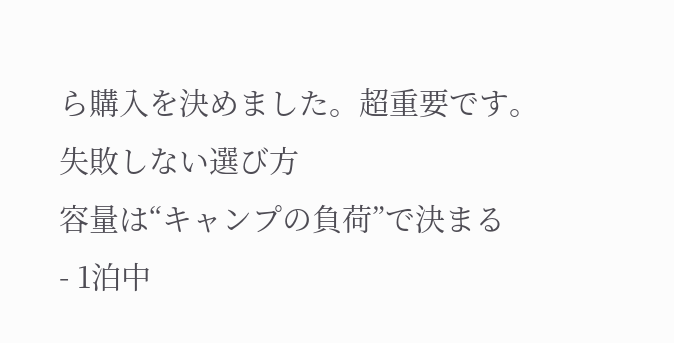ら購入を決めました。超重要です。
失敗しない選び方
容量は“キャンプの負荷”で決まる
- 1泊中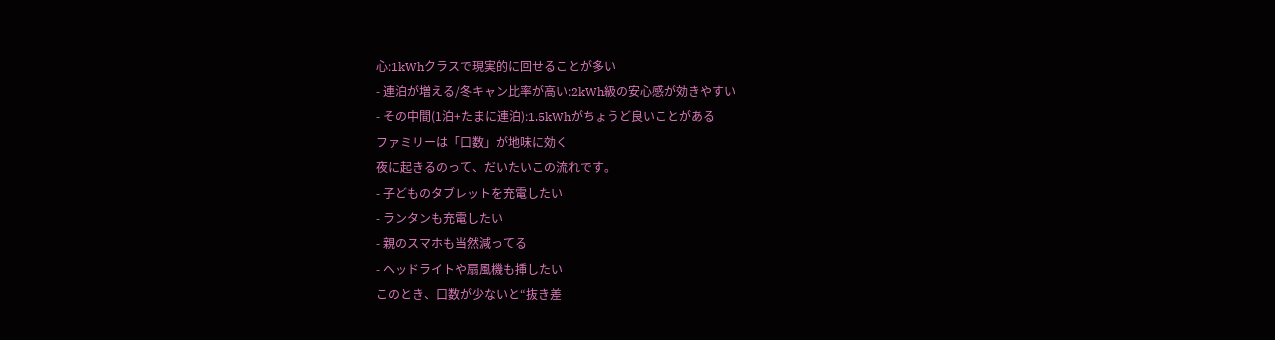心:1kWhクラスで現実的に回せることが多い
- 連泊が増える/冬キャン比率が高い:2kWh級の安心感が効きやすい
- その中間(1泊+たまに連泊):1.5kWhがちょうど良いことがある
ファミリーは「口数」が地味に効く
夜に起きるのって、だいたいこの流れです。
- 子どものタブレットを充電したい
- ランタンも充電したい
- 親のスマホも当然減ってる
- ヘッドライトや扇風機も挿したい
このとき、口数が少ないと“抜き差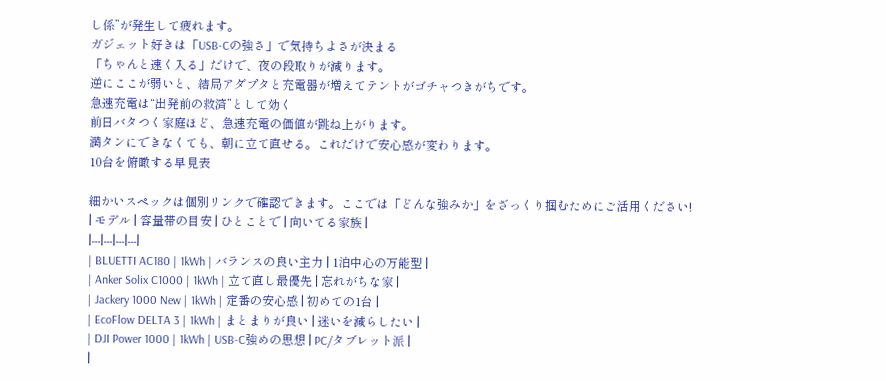し係”が発生して疲れます。
ガジェット好きは「USB-Cの強さ」で気持ちよさが決まる
「ちゃんと速く入る」だけで、夜の段取りが減ります。
逆にここが弱いと、結局アダプタと充電器が増えてテントがゴチャつきがちです。
急速充電は“出発前の救済”として効く
前日バタつく家庭ほど、急速充電の価値が跳ね上がります。
満タンにできなくても、朝に立て直せる。これだけで安心感が変わります。
10台を俯瞰する早見表

細かいスペックは個別リンクで確認できます。ここでは「どんな強みか」をざっくり掴むためにご活用ください!
| モデル | 容量帯の目安 | ひとことで | 向いてる家族 |
|---|---|---|---|
| BLUETTI AC180 | 1kWh | バランスの良い主力 | 1泊中心の万能型 |
| Anker Solix C1000 | 1kWh | 立て直し最優先 | 忘れがちな家 |
| Jackery 1000 New | 1kWh | 定番の安心感 | 初めての1台 |
| EcoFlow DELTA 3 | 1kWh | まとまりが良い | 迷いを減らしたい |
| DJI Power 1000 | 1kWh | USB-C強めの思想 | PC/タブレット派 |
|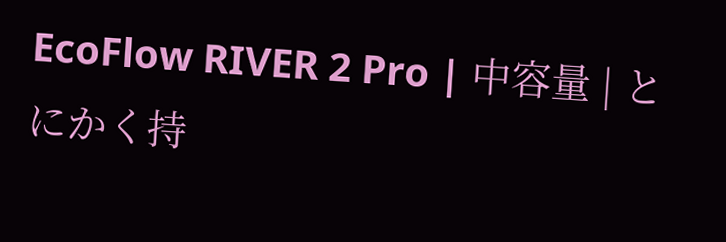EcoFlow RIVER 2 Pro | 中容量 | とにかく持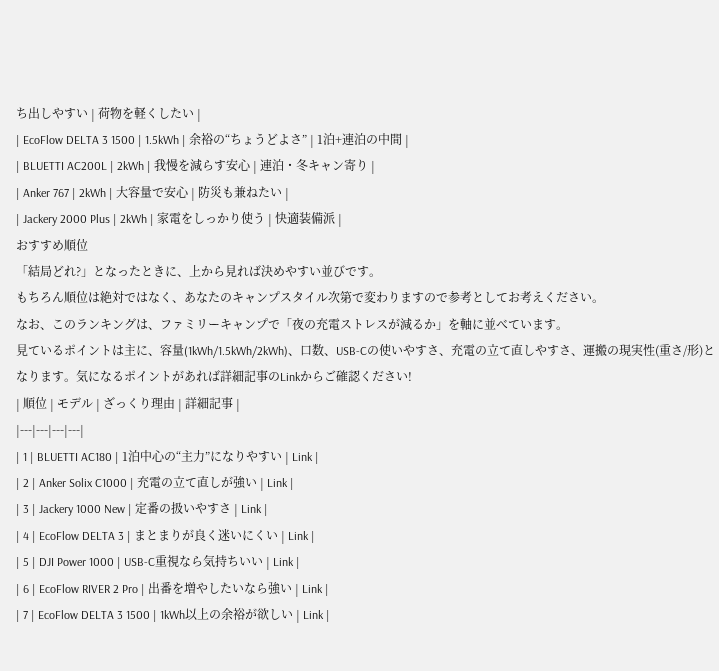ち出しやすい | 荷物を軽くしたい |
| EcoFlow DELTA 3 1500 | 1.5kWh | 余裕の“ちょうどよさ” | 1泊+連泊の中間 |
| BLUETTI AC200L | 2kWh | 我慢を減らす安心 | 連泊・冬キャン寄り |
| Anker 767 | 2kWh | 大容量で安心 | 防災も兼ねたい |
| Jackery 2000 Plus | 2kWh | 家電をしっかり使う | 快適装備派 |
おすすめ順位
「結局どれ?」となったときに、上から見れば決めやすい並びです。
もちろん順位は絶対ではなく、あなたのキャンプスタイル次第で変わりますので参考としてお考えください。
なお、このランキングは、ファミリーキャンプで「夜の充電ストレスが減るか」を軸に並べています。
見ているポイントは主に、容量(1kWh/1.5kWh/2kWh)、口数、USB-Cの使いやすさ、充電の立て直しやすさ、運搬の現実性(重さ/形)となります。気になるポイントがあれば詳細記事のLinkからご確認ください!
| 順位 | モデル | ざっくり理由 | 詳細記事 |
|---|---|---|---|
| 1 | BLUETTI AC180 | 1泊中心の“主力”になりやすい | Link |
| 2 | Anker Solix C1000 | 充電の立て直しが強い | Link |
| 3 | Jackery 1000 New | 定番の扱いやすさ | Link |
| 4 | EcoFlow DELTA 3 | まとまりが良く迷いにくい | Link |
| 5 | DJI Power 1000 | USB-C重視なら気持ちいい | Link |
| 6 | EcoFlow RIVER 2 Pro | 出番を増やしたいなら強い | Link |
| 7 | EcoFlow DELTA 3 1500 | 1kWh以上の余裕が欲しい | Link |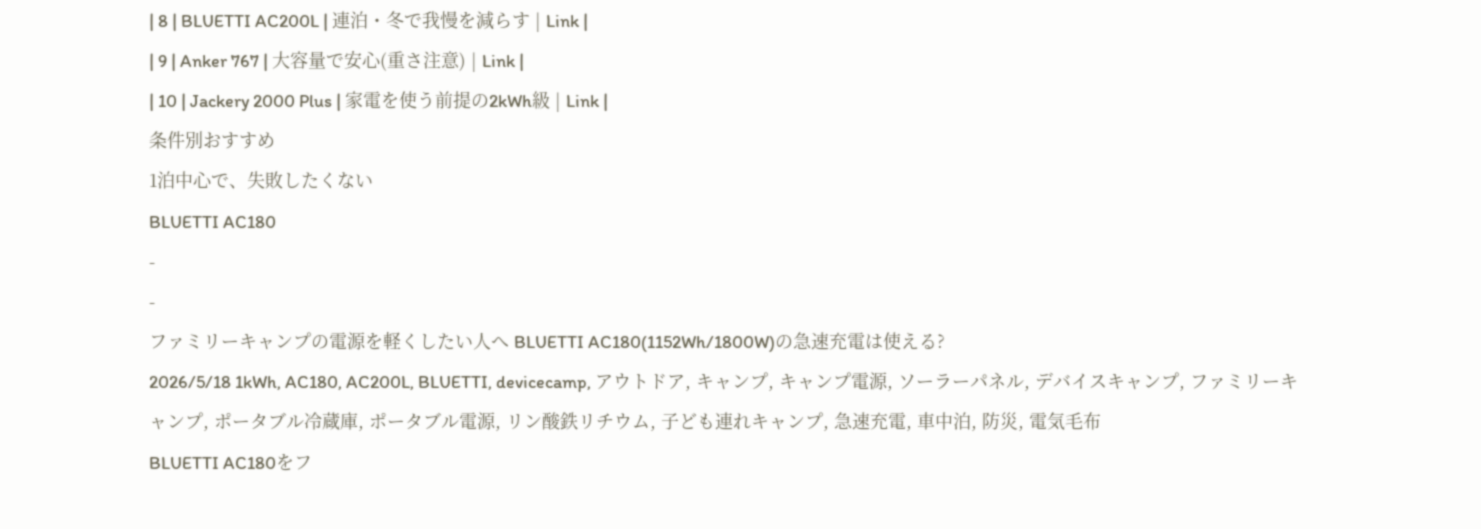| 8 | BLUETTI AC200L | 連泊・冬で我慢を減らす | Link |
| 9 | Anker 767 | 大容量で安心(重さ注意) | Link |
| 10 | Jackery 2000 Plus | 家電を使う前提の2kWh級 | Link |
条件別おすすめ
1泊中心で、失敗したくない
BLUETTI AC180
-
-
ファミリーキャンプの電源を軽くしたい人へ BLUETTI AC180(1152Wh/1800W)の急速充電は使える?
2026/5/18 1kWh, AC180, AC200L, BLUETTI, devicecamp, アウトドア, キャンプ, キャンプ電源, ソーラーパネル, デバイスキャンプ, ファミリーキャンプ, ポータブル冷蔵庫, ポータブル電源, リン酸鉄リチウム, 子ども連れキャンプ, 急速充電, 車中泊, 防災, 電気毛布
BLUETTI AC180をフ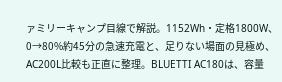ァミリーキャンプ目線で解説。1152Wh・定格1800W、0→80%約45分の急速充電と、足りない場面の見極め、AC200L比較も正直に整理。BLUETTI AC180は、容量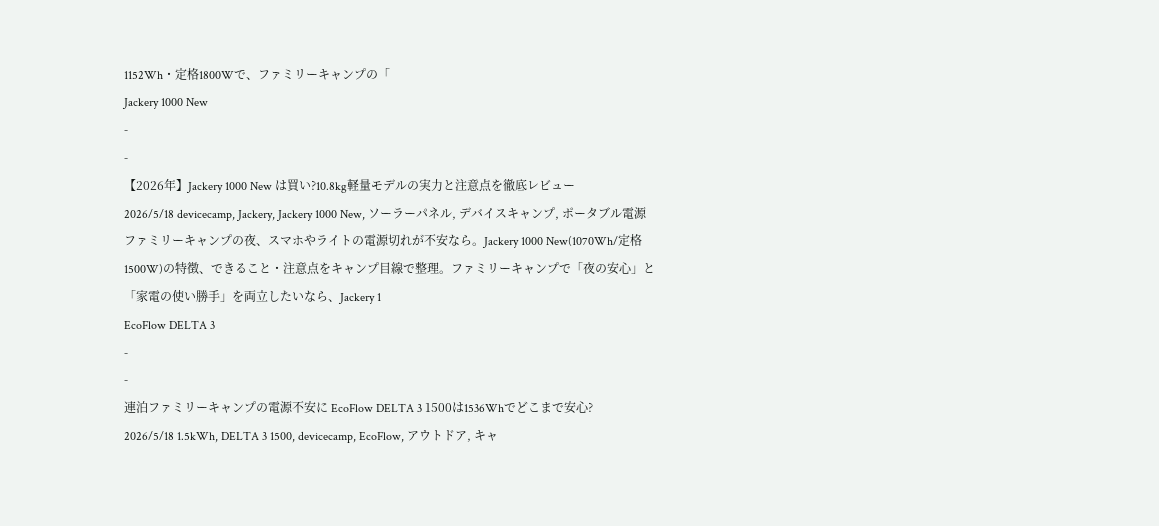1152Wh・定格1800Wで、ファミリーキャンプの「
Jackery 1000 New
-
-
【2026年】Jackery 1000 New は買い?10.8kg軽量モデルの実力と注意点を徹底レビュー
2026/5/18 devicecamp, Jackery, Jackery 1000 New, ソーラーパネル, デバイスキャンプ, ポータブル電源
ファミリーキャンプの夜、スマホやライトの電源切れが不安なら。Jackery 1000 New(1070Wh/定格1500W)の特徴、できること・注意点をキャンプ目線で整理。ファミリーキャンプで「夜の安心」と「家電の使い勝手」を両立したいなら、Jackery 1
EcoFlow DELTA 3
-
-
連泊ファミリーキャンプの電源不安に EcoFlow DELTA 3 1500は1536Whでどこまで安心?
2026/5/18 1.5kWh, DELTA 3 1500, devicecamp, EcoFlow, アウトドア, キャ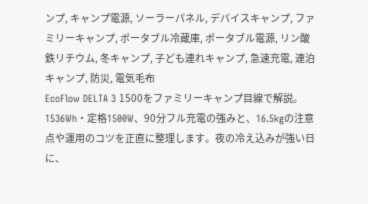ンプ, キャンプ電源, ソーラーパネル, デバイスキャンプ, ファミリーキャンプ, ポータブル冷蔵庫, ポータブル電源, リン酸鉄リチウム, 冬キャンプ, 子ども連れキャンプ, 急速充電, 連泊キャンプ, 防災, 電気毛布
EcoFlow DELTA 3 1500をファミリーキャンプ目線で解説。1536Wh・定格1500W、90分フル充電の強みと、16.5kgの注意点や運用のコツを正直に整理します。夜の冷え込みが強い日に、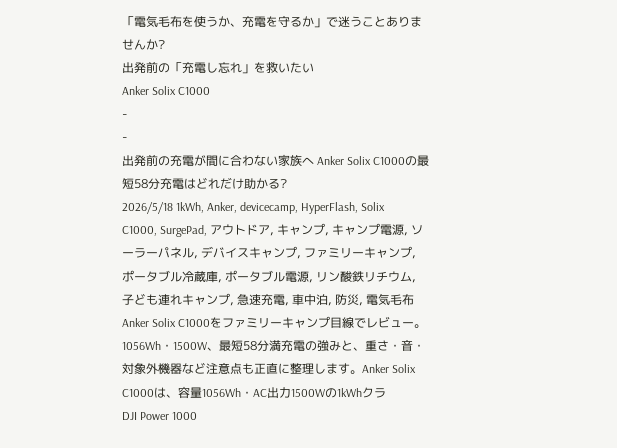「電気毛布を使うか、充電を守るか」で迷うことありませんか?
出発前の「充電し忘れ」を救いたい
Anker Solix C1000
-
-
出発前の充電が間に合わない家族へ Anker Solix C1000の最短58分充電はどれだけ助かる?
2026/5/18 1kWh, Anker, devicecamp, HyperFlash, Solix C1000, SurgePad, アウトドア, キャンプ, キャンプ電源, ソーラーパネル, デバイスキャンプ, ファミリーキャンプ, ポータブル冷蔵庫, ポータブル電源, リン酸鉄リチウム, 子ども連れキャンプ, 急速充電, 車中泊, 防災, 電気毛布
Anker Solix C1000をファミリーキャンプ目線でレビュー。1056Wh・1500W、最短58分満充電の強みと、重さ・音・対象外機器など注意点も正直に整理します。Anker Solix C1000は、容量1056Wh・AC出力1500Wの1kWhクラ
DJI Power 1000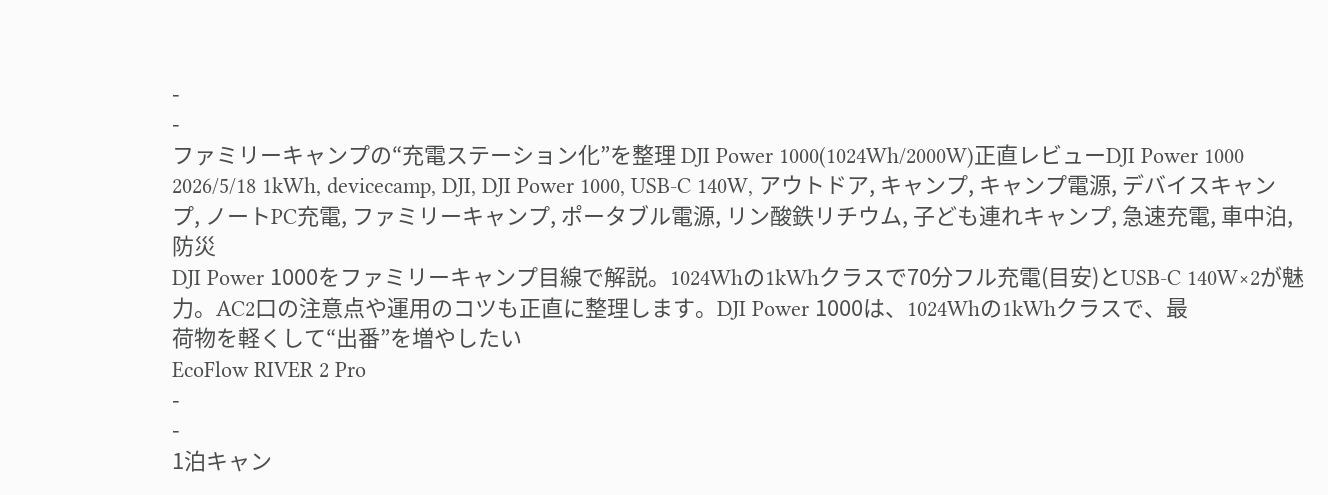-
-
ファミリーキャンプの“充電ステーション化”を整理 DJI Power 1000(1024Wh/2000W)正直レビューDJI Power 1000
2026/5/18 1kWh, devicecamp, DJI, DJI Power 1000, USB-C 140W, アウトドア, キャンプ, キャンプ電源, デバイスキャンプ, ノートPC充電, ファミリーキャンプ, ポータブル電源, リン酸鉄リチウム, 子ども連れキャンプ, 急速充電, 車中泊, 防災
DJI Power 1000をファミリーキャンプ目線で解説。1024Whの1kWhクラスで70分フル充電(目安)とUSB-C 140W×2が魅力。AC2口の注意点や運用のコツも正直に整理します。DJI Power 1000は、1024Whの1kWhクラスで、最
荷物を軽くして“出番”を増やしたい
EcoFlow RIVER 2 Pro
-
-
1泊キャン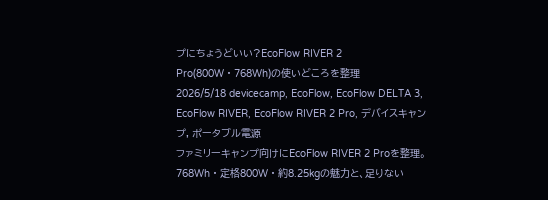プにちょうどいい?EcoFlow RIVER 2 Pro(800W・768Wh)の使いどころを整理
2026/5/18 devicecamp, EcoFlow, EcoFlow DELTA 3, EcoFlow RIVER, EcoFlow RIVER 2 Pro, デバイスキャンプ, ポータブル電源
ファミリーキャンプ向けにEcoFlow RIVER 2 Proを整理。768Wh・定格800W・約8.25kgの魅力と、足りない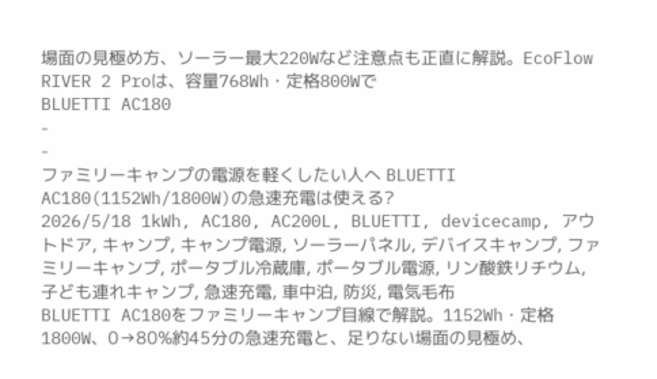場面の見極め方、ソーラー最大220Wなど注意点も正直に解説。EcoFlow RIVER 2 Proは、容量768Wh・定格800Wで
BLUETTI AC180
-
-
ファミリーキャンプの電源を軽くしたい人へ BLUETTI AC180(1152Wh/1800W)の急速充電は使える?
2026/5/18 1kWh, AC180, AC200L, BLUETTI, devicecamp, アウトドア, キャンプ, キャンプ電源, ソーラーパネル, デバイスキャンプ, ファミリーキャンプ, ポータブル冷蔵庫, ポータブル電源, リン酸鉄リチウム, 子ども連れキャンプ, 急速充電, 車中泊, 防災, 電気毛布
BLUETTI AC180をファミリーキャンプ目線で解説。1152Wh・定格1800W、0→80%約45分の急速充電と、足りない場面の見極め、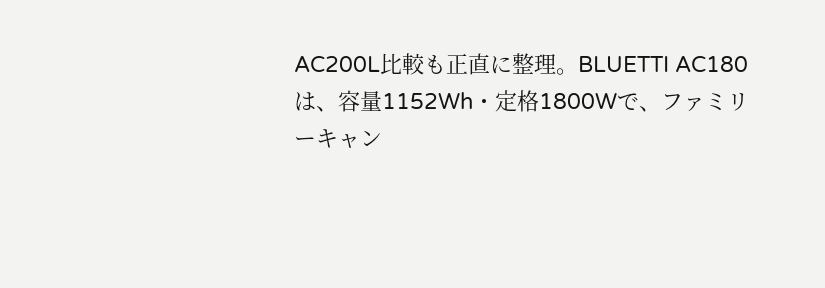AC200L比較も正直に整理。BLUETTI AC180は、容量1152Wh・定格1800Wで、ファミリーキャン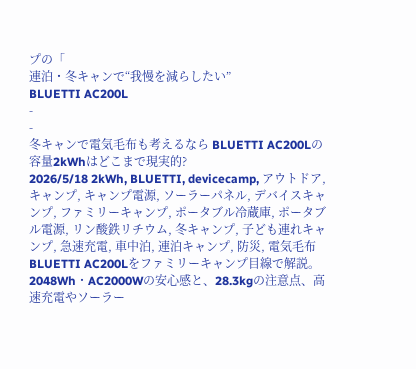プの「
連泊・冬キャンで“我慢を減らしたい”
BLUETTI AC200L
-
-
冬キャンで電気毛布も考えるなら BLUETTI AC200Lの容量2kWhはどこまで現実的?
2026/5/18 2kWh, BLUETTI, devicecamp, アウトドア, キャンプ, キャンプ電源, ソーラーパネル, デバイスキャンプ, ファミリーキャンプ, ポータブル冷蔵庫, ポータブル電源, リン酸鉄リチウム, 冬キャンプ, 子ども連れキャンプ, 急速充電, 車中泊, 連泊キャンプ, 防災, 電気毛布
BLUETTI AC200Lをファミリーキャンプ目線で解説。2048Wh・AC2000Wの安心感と、28.3kgの注意点、高速充電やソーラー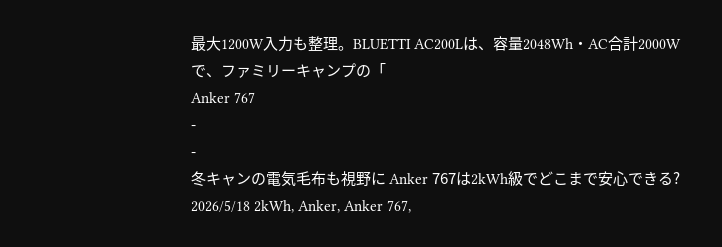最大1200W入力も整理。BLUETTI AC200Lは、容量2048Wh・AC合計2000Wで、ファミリーキャンプの「
Anker 767
-
-
冬キャンの電気毛布も視野に Anker 767は2kWh級でどこまで安心できる?
2026/5/18 2kWh, Anker, Anker 767,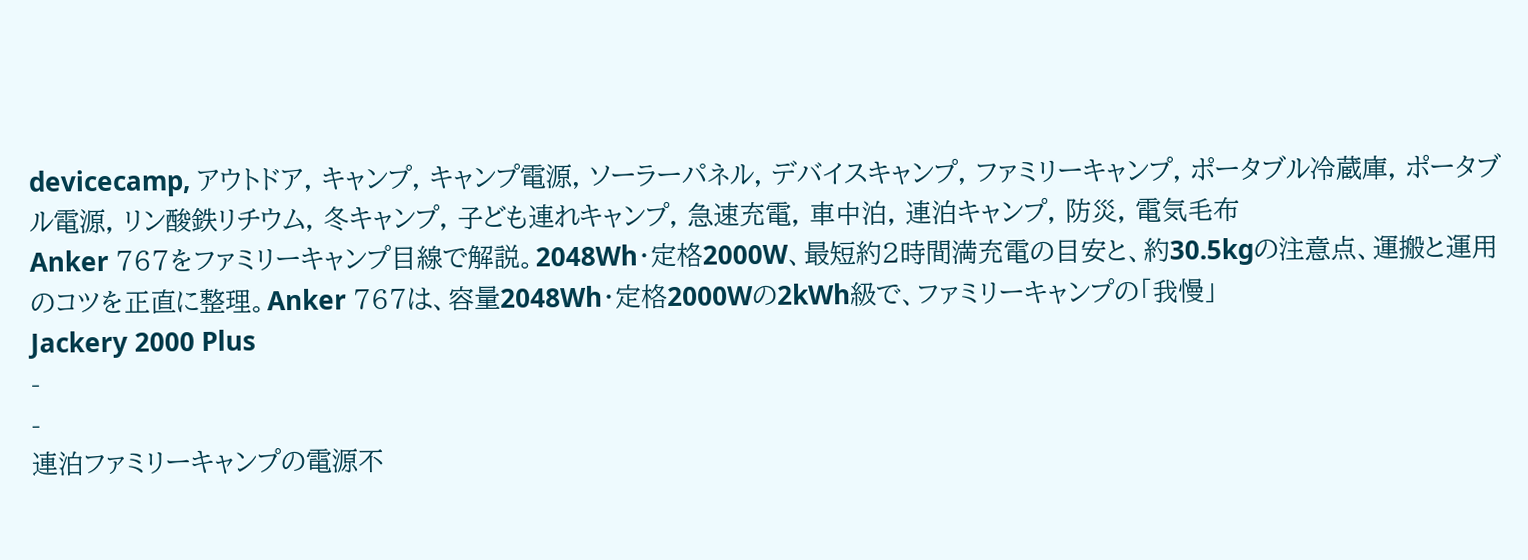devicecamp, アウトドア, キャンプ, キャンプ電源, ソーラーパネル, デバイスキャンプ, ファミリーキャンプ, ポータブル冷蔵庫, ポータブル電源, リン酸鉄リチウム, 冬キャンプ, 子ども連れキャンプ, 急速充電, 車中泊, 連泊キャンプ, 防災, 電気毛布
Anker 767をファミリーキャンプ目線で解説。2048Wh・定格2000W、最短約2時間満充電の目安と、約30.5kgの注意点、運搬と運用のコツを正直に整理。Anker 767は、容量2048Wh・定格2000Wの2kWh級で、ファミリーキャンプの「我慢」
Jackery 2000 Plus
-
-
連泊ファミリーキャンプの電源不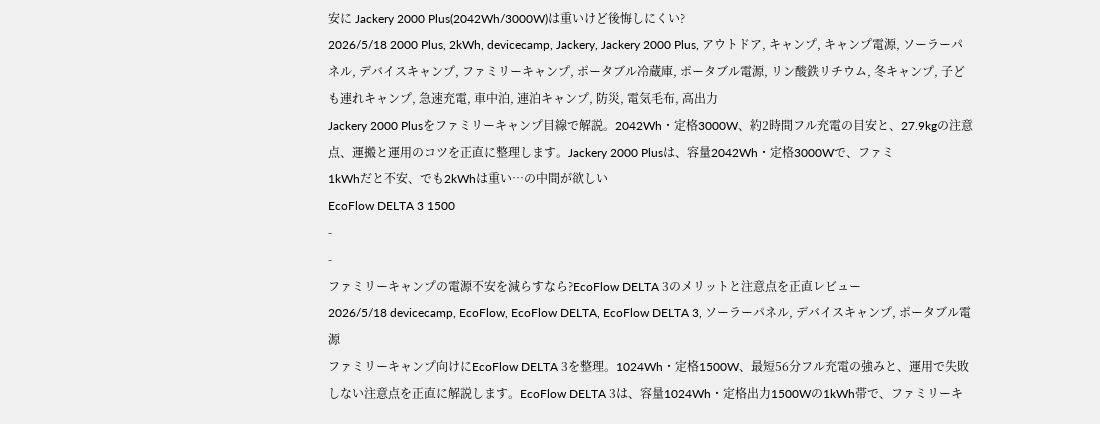安に Jackery 2000 Plus(2042Wh/3000W)は重いけど後悔しにくい?
2026/5/18 2000 Plus, 2kWh, devicecamp, Jackery, Jackery 2000 Plus, アウトドア, キャンプ, キャンプ電源, ソーラーパネル, デバイスキャンプ, ファミリーキャンプ, ポータブル冷蔵庫, ポータブル電源, リン酸鉄リチウム, 冬キャンプ, 子ども連れキャンプ, 急速充電, 車中泊, 連泊キャンプ, 防災, 電気毛布, 高出力
Jackery 2000 Plusをファミリーキャンプ目線で解説。2042Wh・定格3000W、約2時間フル充電の目安と、27.9kgの注意点、運搬と運用のコツを正直に整理します。Jackery 2000 Plusは、容量2042Wh・定格3000Wで、ファミ
1kWhだと不安、でも2kWhは重い…の中間が欲しい
EcoFlow DELTA 3 1500
-
-
ファミリーキャンプの電源不安を減らすなら?EcoFlow DELTA 3のメリットと注意点を正直レビュー
2026/5/18 devicecamp, EcoFlow, EcoFlow DELTA, EcoFlow DELTA 3, ソーラーパネル, デバイスキャンプ, ポータブル電源
ファミリーキャンプ向けにEcoFlow DELTA 3を整理。1024Wh・定格1500W、最短56分フル充電の強みと、運用で失敗しない注意点を正直に解説します。EcoFlow DELTA 3は、容量1024Wh・定格出力1500Wの1kWh帯で、ファミリーキ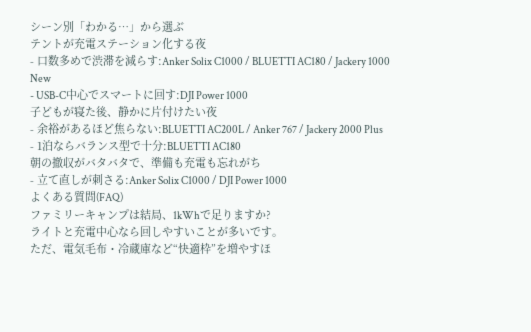シーン別「わかる…」から選ぶ
テントが充電ステーション化する夜
- 口数多めで渋滞を減らす:Anker Solix C1000 / BLUETTI AC180 / Jackery 1000 New
- USB-C中心でスマートに回す:DJI Power 1000
子どもが寝た後、静かに片付けたい夜
- 余裕があるほど焦らない:BLUETTI AC200L / Anker 767 / Jackery 2000 Plus
- 1泊ならバランス型で十分:BLUETTI AC180
朝の撤収がバタバタで、準備も充電も忘れがち
- 立て直しが刺さる:Anker Solix C1000 / DJI Power 1000
よくある質問(FAQ)
ファミリーキャンプは結局、1kWhで足りますか?
ライトと充電中心なら回しやすいことが多いです。
ただ、電気毛布・冷蔵庫など“快適枠”を増やすほ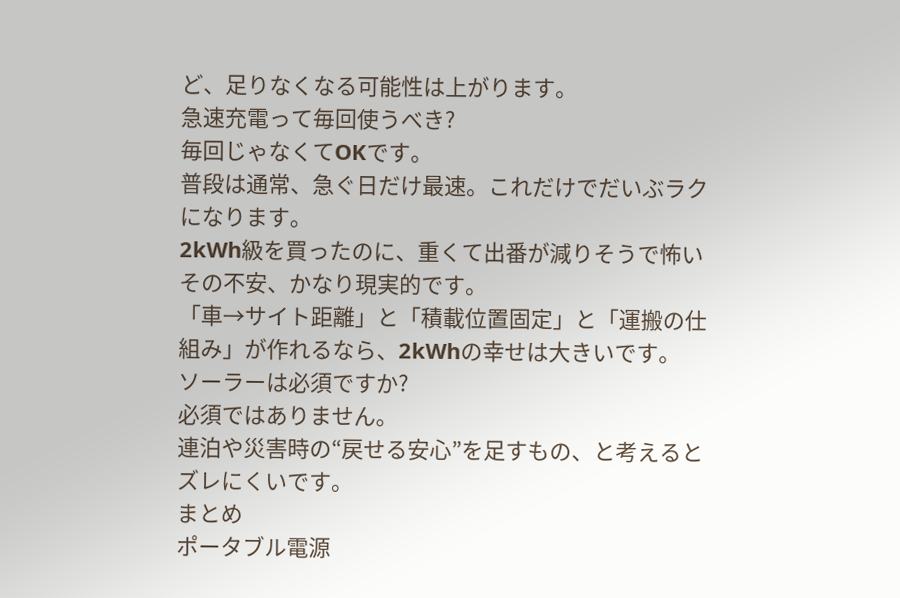ど、足りなくなる可能性は上がります。
急速充電って毎回使うべき?
毎回じゃなくてOKです。
普段は通常、急ぐ日だけ最速。これだけでだいぶラクになります。
2kWh級を買ったのに、重くて出番が減りそうで怖い
その不安、かなり現実的です。
「車→サイト距離」と「積載位置固定」と「運搬の仕組み」が作れるなら、2kWhの幸せは大きいです。
ソーラーは必須ですか?
必須ではありません。
連泊や災害時の“戻せる安心”を足すもの、と考えるとズレにくいです。
まとめ
ポータブル電源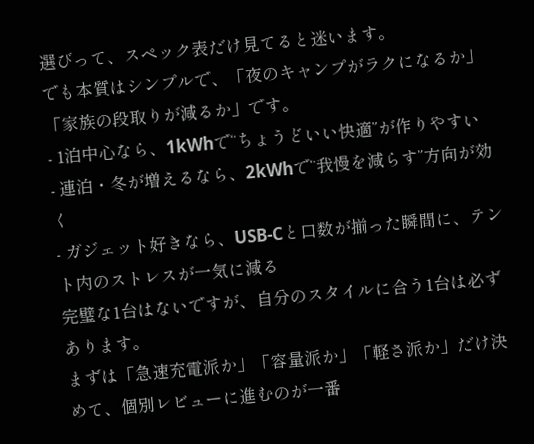選びって、スペック表だけ見てると迷います。
でも本質はシンプルで、「夜のキャンプがラクになるか」「家族の段取りが減るか」です。
- 1泊中心なら、1kWhで“ちょうどいい快適”が作りやすい
- 連泊・冬が増えるなら、2kWhで“我慢を減らす”方向が効く
- ガジェット好きなら、USB-Cと口数が揃った瞬間に、テント内のストレスが一気に減る
完璧な1台はないですが、自分のスタイルに合う1台は必ずあります。
まずは「急速充電派か」「容量派か」「軽さ派か」だけ決めて、個別レビューに進むのが一番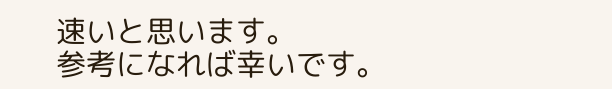速いと思います。
参考になれば幸いです。